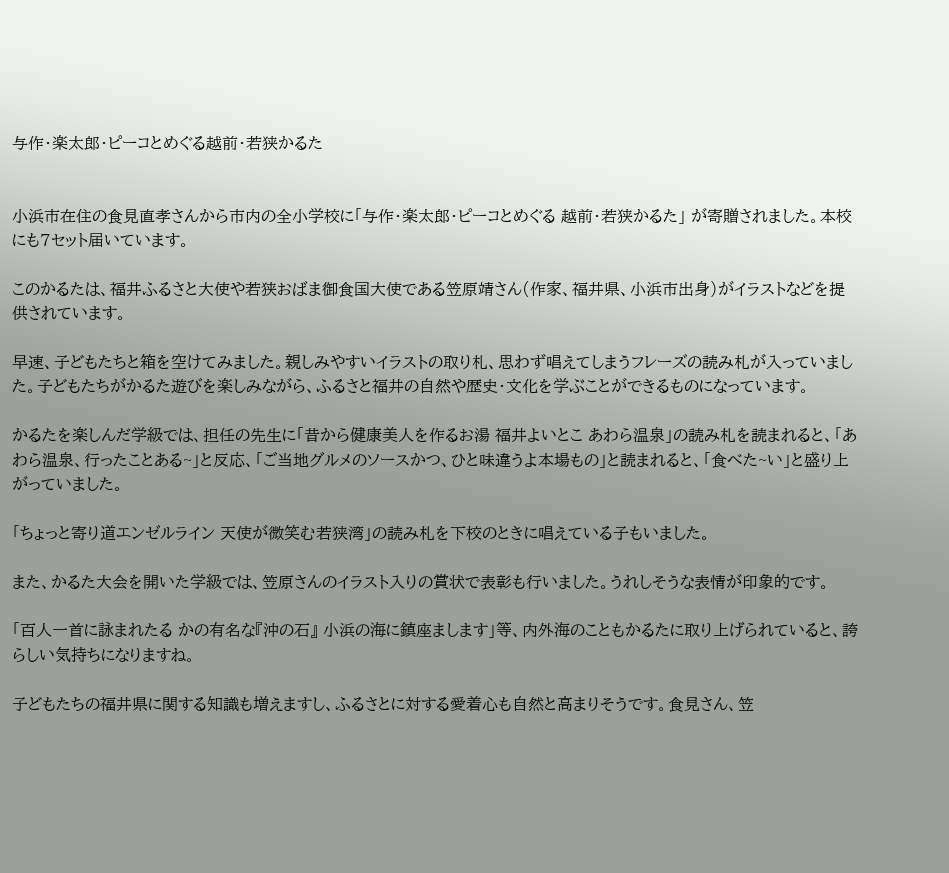与作・楽太郎・ピーコとめぐる越前・若狭かるた


小浜市在住の食見直孝さんから市内の全小学校に「与作・楽太郎・ピーコとめぐる 越前・若狭かるた」 が寄贈されました。本校にも7セット届いています。

このかるたは、福井ふるさと大使や若狭おばま御食国大使である笠原靖さん(作家、福井県、小浜市出身)がイラストなどを提供されています。

早速、子どもたちと箱を空けてみました。親しみやすいイラストの取り札、思わず唱えてしまうフレーズの読み札が入っていました。子どもたちがかるた遊びを楽しみながら、ふるさと福井の自然や歴史・文化を学ぶことができるものになっています。

かるたを楽しんだ学級では、担任の先生に「昔から健康美人を作るお湯 福井よいとこ あわら温泉」の読み札を読まれると、「あわら温泉、行ったことある~」と反応、「ご当地グルメのソースかつ、ひと味違うよ本場もの」と読まれると、「食べた~い」と盛り上がっていました。

「ちょっと寄り道エンゼルライン 天使が微笑む若狭湾」の読み札を下校のときに唱えている子もいました。

また、かるた大会を開いた学級では、笠原さんのイラスト入りの賞状で表彰も行いました。うれしそうな表情が印象的です。

「百人一首に詠まれたる かの有名な『沖の石』 小浜の海に鎮座まします」等、内外海のこともかるたに取り上げられていると、誇らしい気持ちになりますね。

子どもたちの福井県に関する知識も増えますし、ふるさとに対する愛着心も自然と高まりそうです。食見さん、笠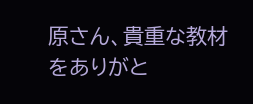原さん、貴重な教材をありがと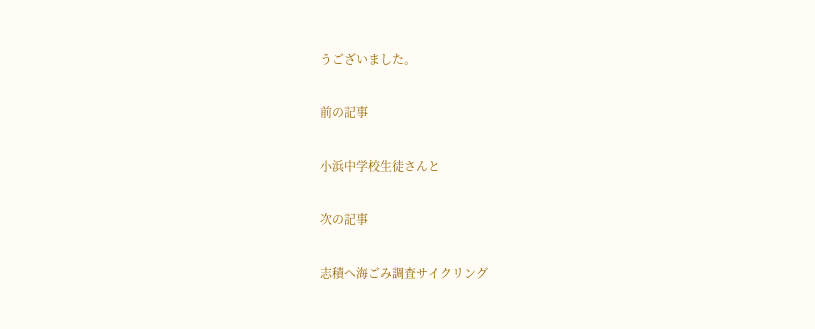うございました。

前の記事

小浜中学校生徒さんと

次の記事

志積へ海ごみ調査サイクリング